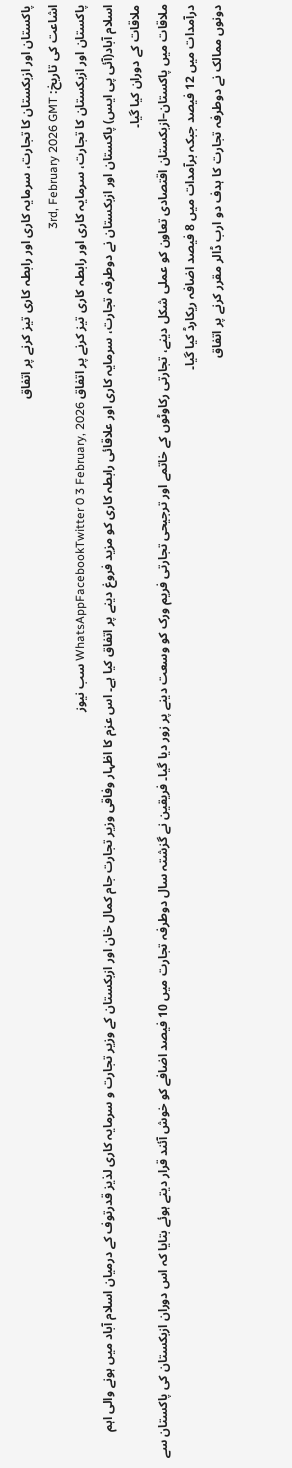پاکستان اور ازبکستان کا تجارت، سرمایہ کاری اور رابطہ کاری تیز کرنے پر اتفاق
اشاعت کی تاریخ: 3rd, February 2026 GMT
پاکستان اور ازبکستان کا تجارت، سرمایہ کاری اور رابطہ کاری تیز کرنے پر اتفاق WhatsAppFacebookTwitter 0 3 February, 2026 سب نیوز
اسلام آباد(آئی پی ایس) پاکستان اور ازبکستان نے دوطرفہ تجارت، سرمایہ کاری اور علاقائی رابطہ کاری کو مزید فروغ دینے پر اتفاق کیا ہے۔ اس عزم کا اظہار وفاقی وزیر تجارت جام کمال خان اور ازبکستان کے وزیر تجارت و سرمایہ کاری لذیز قدرتوف کے درمیان اسلام آباد میں ہونے والی اہم ملاقات کے دوران کیا گیا۔
ملاقات میں پاکستان–ازبکستان اقتصادی تعاون کو عملی شکل دینے، تجارتی رکاوٹوں کے خاتمے اور ترجیحی تجارتی فریم ورک کو وسعت دینے پر زور دیا گیا۔ فریقین نے گزشتہ سال دوطرفہ تجارت میں 10 فیصد اضافے کو خوش آئند قرار دیتے ہوئے بتایا کہ اس دوران ازبکستان کی پاکستان سے درآمدات میں 12 فیصد جبکہ برآمدات میں 8 فیصد اضافہ ریکارڈ کیا گیا۔
دونوں ممالک نے دوطرفہ تجارت کا ہدف دو ارب ڈالر مقرر کرنے پر اتفاق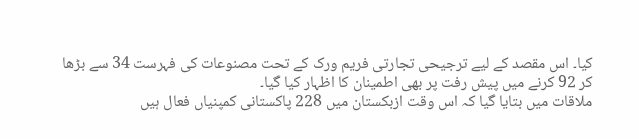کیا۔ اس مقصد کے لیے ترجیحی تجارتی فریم ورک کے تحت مصنوعات کی فہرست 34 سے بڑھا کر 92 کرنے میں پیش رفت پر بھی اطمینان کا اظہار کیا گیا۔
ملاقات میں بتایا گیا کہ اس وقت ازبکستان میں 228 پاکستانی کمپنیاں فعال ہیں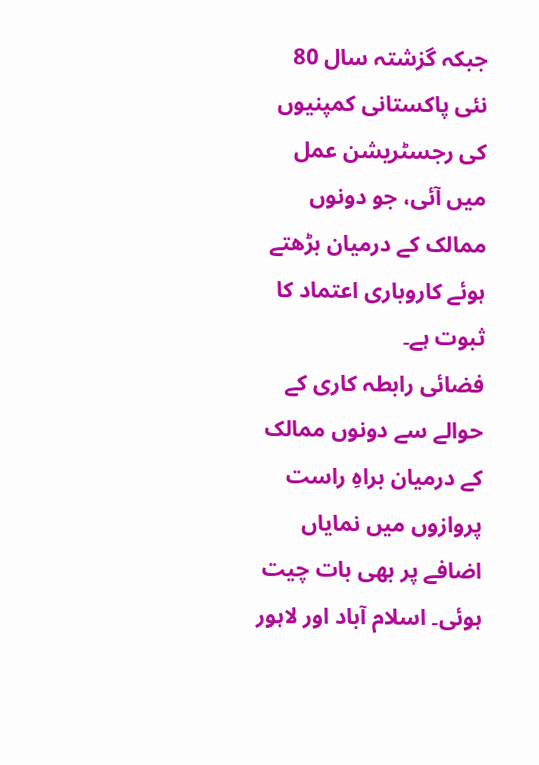جبکہ گزشتہ سال 80 نئی پاکستانی کمپنیوں کی رجسٹریشن عمل میں آئی، جو دونوں ممالک کے درمیان بڑھتے ہوئے کاروباری اعتماد کا ثبوت ہے۔
فضائی رابطہ کاری کے حوالے سے دونوں ممالک کے درمیان براہِ راست پروازوں میں نمایاں اضافے پر بھی بات چیت ہوئی۔ اسلام آباد اور لاہور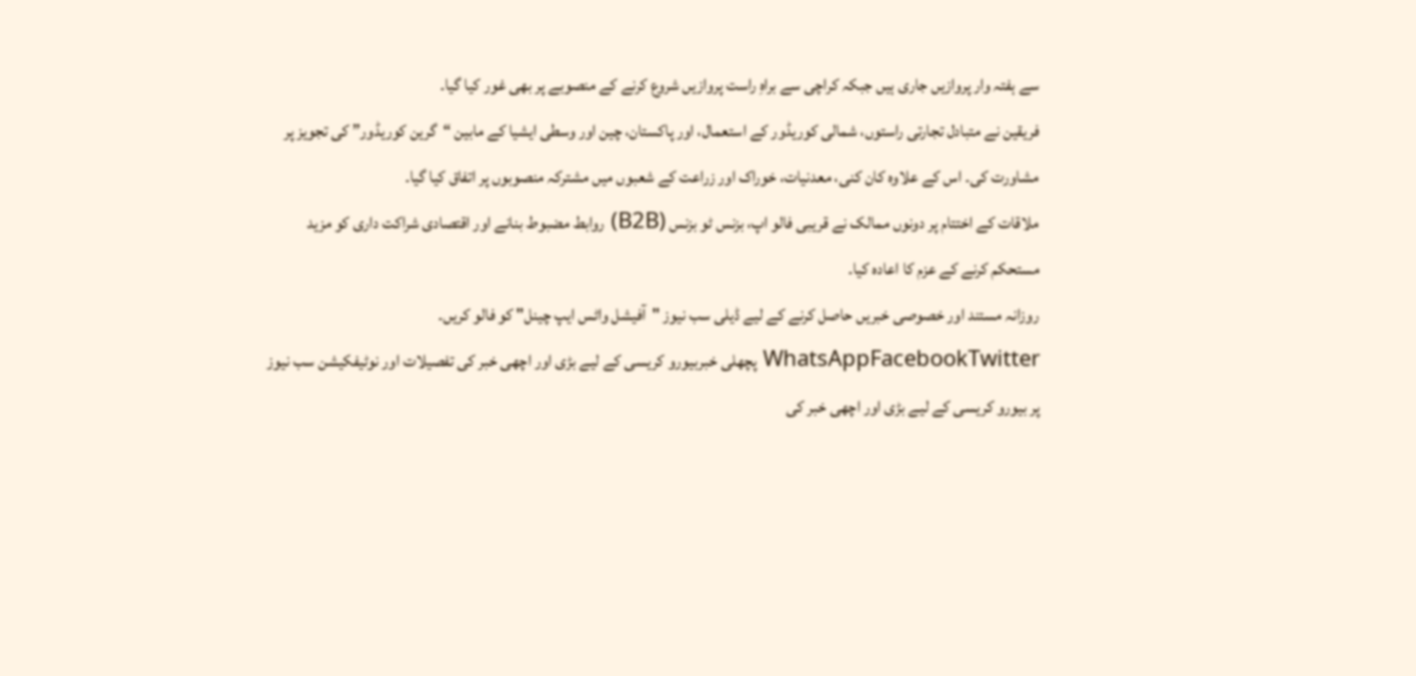سے ہفتہ وار پروازیں جاری ہیں جبکہ کراچی سے براہِ راست پروازیں شروع کرنے کے منصوبے پر بھی غور کیا گیا۔
فریقین نے متبادل تجارتی راستوں، شمالی کوریڈور کے استعمال، اور پاکستان، چین اور وسطی ایشیا کے مابین “گرین کوریڈور” کی تجویز پر مشاورت کی۔ اس کے علاوہ کان کنی، معدنیات، خوراک اور زراعت کے شعبوں میں مشترکہ منصوبوں پر اتفاق کیا گیا۔
ملاقات کے اختتام پر دونوں ممالک نے قریبی فالو اپ، بزنس ٹو بزنس (B2B) روابط مضبوط بنانے اور اقتصادی شراکت داری کو مزید مستحکم کرنے کے عزم کا اعادہ کیا۔
روزانہ مستند اور خصوصی خبریں حاصل کرنے کے لیے ڈیلی سب نیوز "آفیشل واٹس ایپ چینل" کو فالو کریں۔
WhatsAppFacebookTwitter پچھلی خبربیورو کریسی کے لیے بڑی اور اچھی خبر کی تفصیلات اور نوٹیفکیشن سب نیوز پر بیورو کریسی کے لیے بڑی اور اچھی خبر کی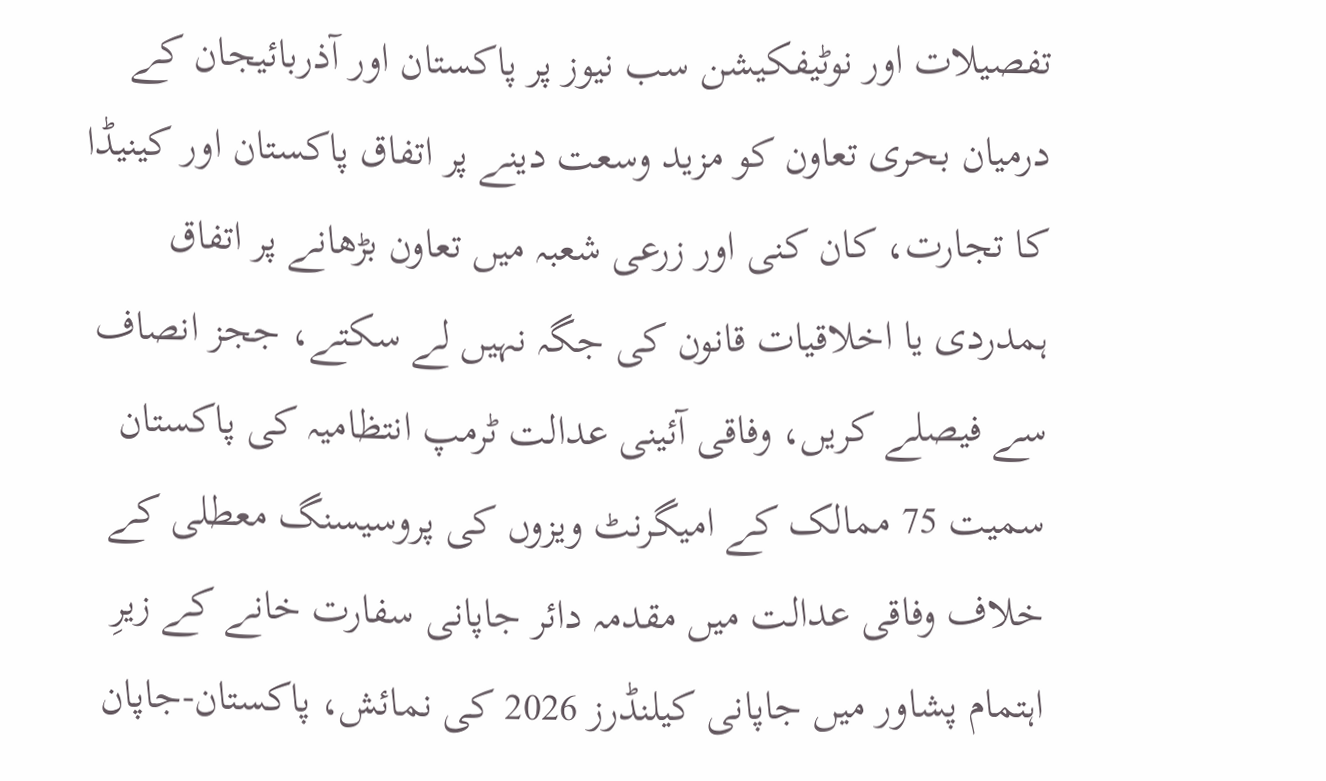تفصیلات اور نوٹیفکیشن سب نیوز پر پاکستان اور آذربائیجان کے درمیان بحری تعاون کو مزید وسعت دینے پر اتفاق پاکستان اور کینیڈا کا تجارت، کان کنی اور زرعی شعبہ میں تعاون بڑھانے پر اتفاق ہمدردی یا اخلاقیات قانون کی جگہ نہیں لے سکتے، ججز انصاف سے فیصلے کریں، وفاقی آئینی عدالت ٹرمپ انتظامیہ کی پاکستان سمیت 75 ممالک کے امیگرنٹ ویزوں کی پروسیسنگ معطلی کے خلاف وفاقی عدالت میں مقدمہ دائر جاپانی سفارت خانے کے زیرِ اہتمام پشاور میں جاپانی کیلنڈرز 2026 کی نمائش، پاکستان-جاپان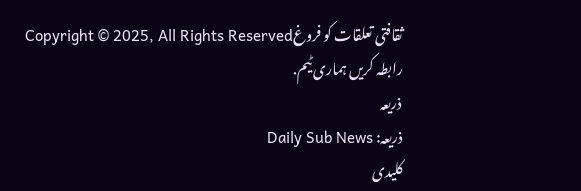ثقافتی تعلقات کو فروغCopyright © 2025, All Rights Reserved
رابطہ کریں ہماری ٹیم.
ذریعہ
ذریعہ: Daily Sub News
کلیدی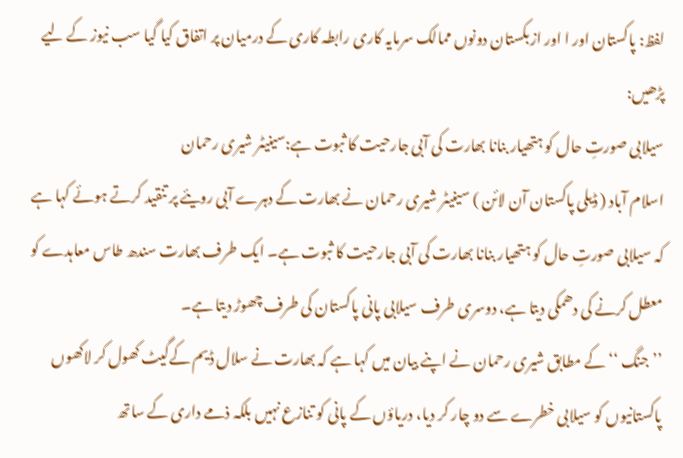لفظ: پاکستان اور ا اور ازبکستان دونوں ممالک سرمایہ کاری رابطہ کاری کے درمیان پر اتفاق کیا گیا سب نیوز کے لیے
پڑھیں:
سیلابی صورتِ حال کو ہتھیار بنانا بھارت کی آبی جارحیت کا ثبوت ہے:سینیٹر شیری رحمان
اسلام آباد ( ڈیلی پاکستان آن لائن ) سینیٹر شیری رحمان نے بھارت کے دہرے آبی رویئے پر تنقید کرتے ہوئے کہا ہے کہ سیلابی صورتِ حال کو ہتھیار بنانا بھارت کی آبی جارحیت کا ثبوت ہے۔ ایک طرف بھارت سندھ طاس معاہدے کو معطل کرنے کی دھمکی دیتا ہے، دوسری طرف سیلابی پانی پاکستان کی طرف چھوڑ دیتا ہے۔
’’جنگ ‘‘ کے مطابق شیری رحمان نے اپنے بیان میں کہا ہے کہ بھارت نے سلال ڈیم کےگیٹ کھول کر لاکھوں پاکستانیوں کو سیلابی خطرے سے دو چار کر دیا، دریاؤں کے پانی کو تنازع نہیں بلکہ ذمے داری کے ساتھ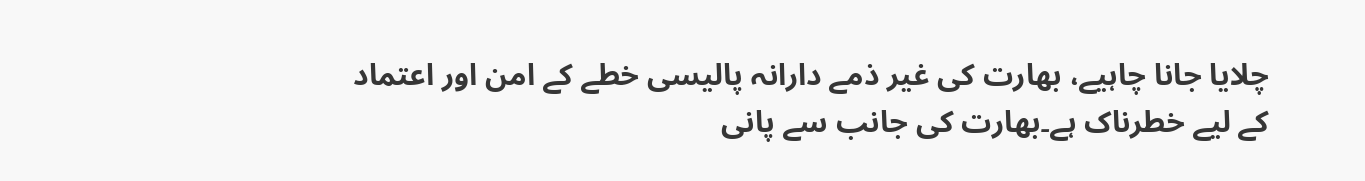چلایا جانا چاہیے، بھارت کی غیر ذمے دارانہ پالیسی خطے کے امن اور اعتماد کے لیے خطرناک ہے۔بھارت کی جانب سے پانی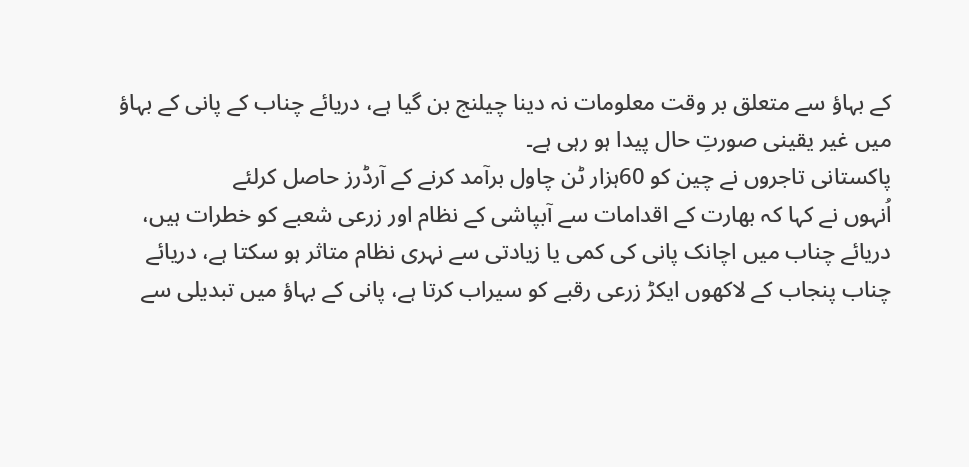کے بہاؤ سے متعلق بر وقت معلومات نہ دینا چیلنج بن گیا ہے، دریائے چناب کے پانی کے بہاؤ میں غیر یقینی صورتِ حال پیدا ہو رہی ہے۔
پاکستانی تاجروں نے چین کو 60ہزار ٹن چاول برآمد کرنے کے آرڈرز حاصل کرلئے
اُنہوں نے کہا کہ بھارت کے اقدامات سے آبپاشی کے نظام اور زرعی شعبے کو خطرات ہیں، دریائے چناب میں اچانک پانی کی کمی یا زیادتی سے نہری نظام متاثر ہو سکتا ہے، دریائے چناب پنجاب کے لاکھوں ایکڑ زرعی رقبے کو سیراب کرتا ہے، پانی کے بہاؤ میں تبدیلی سے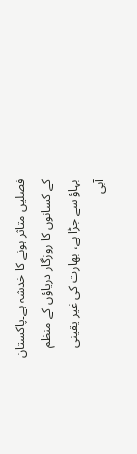فصلیں متاثر ہونے کا خدشہ ہے۔پاکستان کے کسانوں کا روزگار دریاؤں کے منظم بہاؤ سے جڑا ہے، بھارت کی غیر یقینی آبی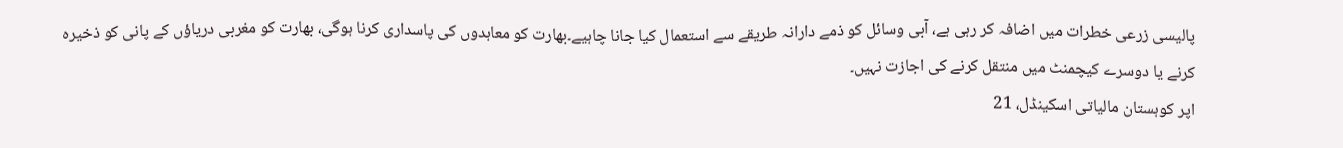پالیسی زرعی خطرات میں اضافہ کر رہی ہے، آبی وسائل کو ذمے دارانہ طریقے سے استعمال کیا جانا چاہیے۔بھارت کو معاہدوں کی پاسداری کرنا ہوگی، بھارت کو مغربی دریاؤں کے پانی کو ذخیرہ کرنے یا دوسرے کیچمنٹ میں منتقل کرنے کی اجازت نہیں۔
اپر کوہستان مالیاتی اسکینڈل، 21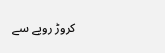کروڑ روپے سے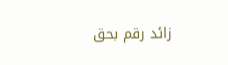زائد رقم بحق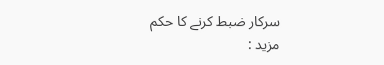سرکار ضبط کرنے کا حکم
مزید :